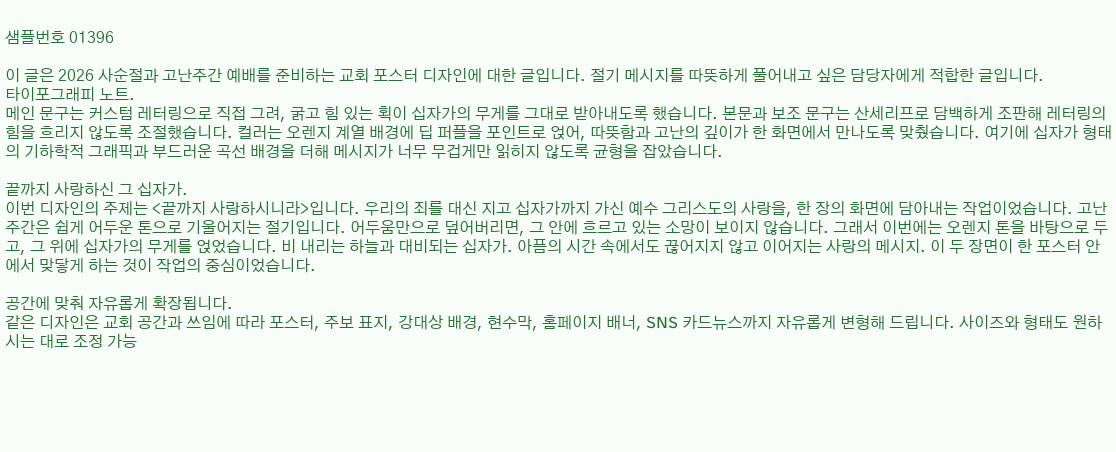샘플번호 01396

이 글은 2026 사순절과 고난주간 예배를 준비하는 교회 포스터 디자인에 대한 글입니다. 절기 메시지를 따뜻하게 풀어내고 싶은 담당자에게 적합한 글입니다.
타이포그래피 노트.
메인 문구는 커스텀 레터링으로 직접 그려, 굵고 힘 있는 획이 십자가의 무게를 그대로 받아내도록 했습니다. 본문과 보조 문구는 산세리프로 담백하게 조판해 레터링의 힘을 흐리지 않도록 조절했습니다. 컬러는 오렌지 계열 배경에 딥 퍼플을 포인트로 얹어, 따뜻함과 고난의 깊이가 한 화면에서 만나도록 맞췄습니다. 여기에 십자가 형태의 기하학적 그래픽과 부드러운 곡선 배경을 더해 메시지가 너무 무겁게만 읽히지 않도록 균형을 잡았습니다.

끝까지 사랑하신 그 십자가.
이번 디자인의 주제는 <끝까지 사랑하시니라>입니다. 우리의 죄를 대신 지고 십자가까지 가신 예수 그리스도의 사랑을, 한 장의 화면에 담아내는 작업이었습니다. 고난주간은 쉽게 어두운 톤으로 기울어지는 절기입니다. 어두움만으로 덮어버리면, 그 안에 흐르고 있는 소망이 보이지 않습니다. 그래서 이번에는 오렌지 톤을 바탕으로 두고, 그 위에 십자가의 무게를 얹었습니다. 비 내리는 하늘과 대비되는 십자가. 아픔의 시간 속에서도 끊어지지 않고 이어지는 사랑의 메시지. 이 두 장면이 한 포스터 안에서 맞닿게 하는 것이 작업의 중심이었습니다.

공간에 맞춰 자유롭게 확장됩니다.
같은 디자인은 교회 공간과 쓰임에 따라 포스터, 주보 표지, 강대상 배경, 현수막, 홈페이지 배너, SNS 카드뉴스까지 자유롭게 변형해 드립니다. 사이즈와 형태도 원하시는 대로 조정 가능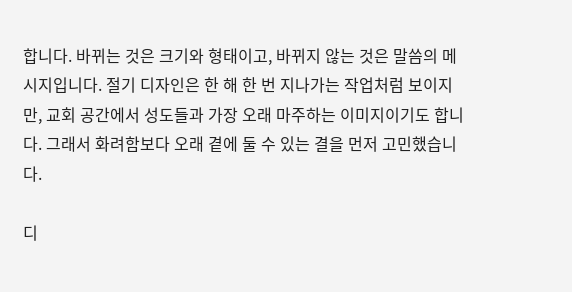합니다. 바뀌는 것은 크기와 형태이고, 바뀌지 않는 것은 말씀의 메시지입니다. 절기 디자인은 한 해 한 번 지나가는 작업처럼 보이지만, 교회 공간에서 성도들과 가장 오래 마주하는 이미지이기도 합니다. 그래서 화려함보다 오래 곁에 둘 수 있는 결을 먼저 고민했습니다.

디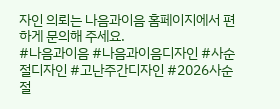자인 의뢰는 나음과이음 홈페이지에서 편하게 문의해 주세요.
#나음과이음 #나음과이음디자인 #사순절디자인 #고난주간디자인 #2026사순절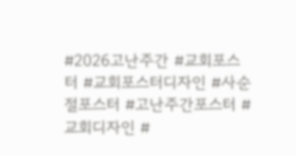#2026고난주간 #교회포스터 #교회포스터디자인 #사순절포스터 #고난주간포스터 #교회디자인 #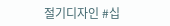절기디자인 #십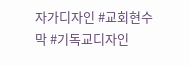자가디자인 #교회현수막 #기독교디자인